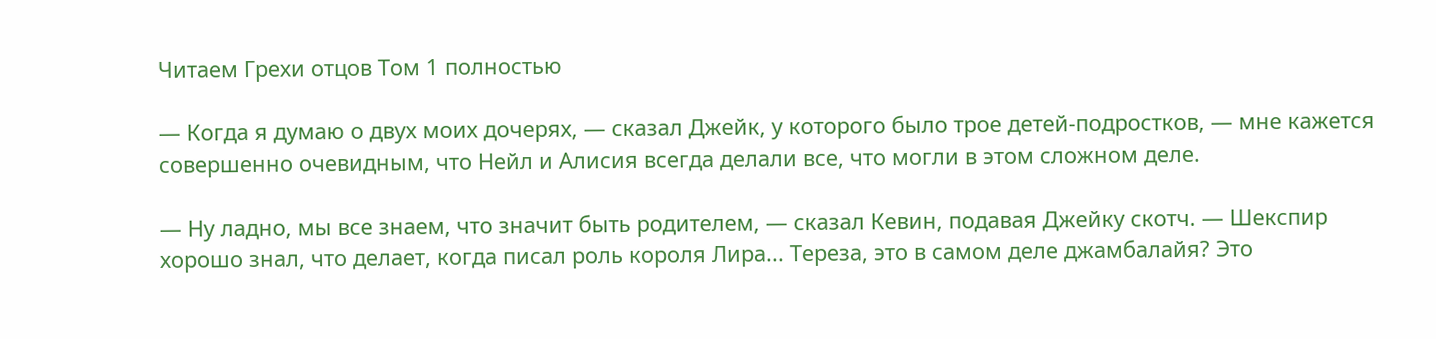Читаем Грехи отцов Том 1 полностью

— Когда я думаю о двух моих дочерях, — сказал Джейк, у которого было трое детей-подростков, — мне кажется совершенно очевидным, что Нейл и Алисия всегда делали все, что могли в этом сложном деле.

— Ну ладно, мы все знаем, что значит быть родителем, — сказал Кевин, подавая Джейку скотч. — Шекспир хорошо знал, что делает, когда писал роль короля Лира... Тереза, это в самом деле джамбалайя? Это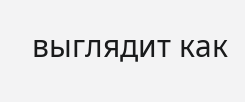выглядит как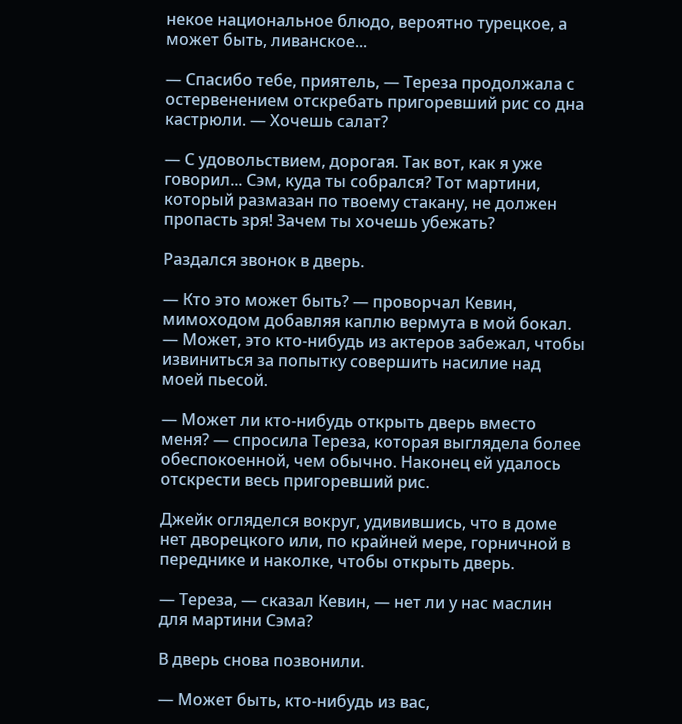некое национальное блюдо, вероятно турецкое, а может быть, ливанское...

— Спасибо тебе, приятель, — Тереза продолжала с остервенением отскребать пригоревший рис со дна кастрюли. — Хочешь салат?

— С удовольствием, дорогая. Так вот, как я уже говорил... Сэм, куда ты собрался? Тот мартини, который размазан по твоему стакану, не должен пропасть зря! Зачем ты хочешь убежать?

Раздался звонок в дверь.

— Кто это может быть? — проворчал Кевин, мимоходом добавляя каплю вермута в мой бокал. — Может, это кто-нибудь из актеров забежал, чтобы извиниться за попытку совершить насилие над моей пьесой.

— Может ли кто-нибудь открыть дверь вместо меня? — спросила Тереза, которая выглядела более обеспокоенной, чем обычно. Наконец ей удалось отскрести весь пригоревший рис.

Джейк огляделся вокруг, удивившись, что в доме нет дворецкого или, по крайней мере, горничной в переднике и наколке, чтобы открыть дверь.

— Тереза, — сказал Кевин, — нет ли у нас маслин для мартини Сэма?

В дверь снова позвонили.

— Может быть, кто-нибудь из вас,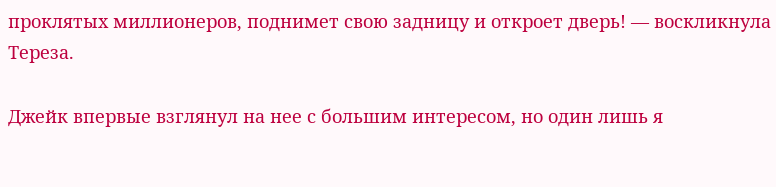проклятых миллионеров, поднимет свою задницу и откроет дверь! — воскликнула Тереза.

Джейк впервые взглянул на нее с большим интересом, но один лишь я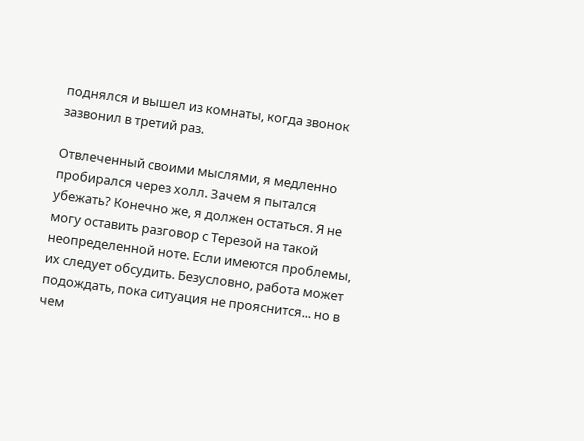поднялся и вышел из комнаты, когда звонок зазвонил в третий раз.

Отвлеченный своими мыслями, я медленно пробирался через холл. Зачем я пытался убежать? Конечно же, я должен остаться. Я не могу оставить разговор с Терезой на такой неопределенной ноте. Если имеются проблемы, их следует обсудить. Безусловно, работа может подождать, пока ситуация не прояснится... но в чем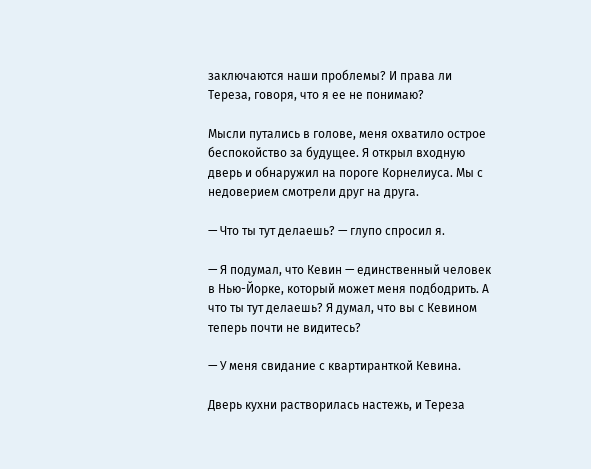заключаются наши проблемы? И права ли Тереза, говоря, что я ее не понимаю?

Мысли путались в голове, меня охватило острое беспокойство за будущее. Я открыл входную дверь и обнаружил на пороге Корнелиуса. Мы с недоверием смотрели друг на друга.

— Что ты тут делаешь? — глупо спросил я.

— Я подумал, что Кевин — единственный человек в Нью-Йорке, который может меня подбодрить. А что ты тут делаешь? Я думал, что вы с Кевином теперь почти не видитесь?

— У меня свидание с квартиранткой Кевина.

Дверь кухни растворилась настежь, и Тереза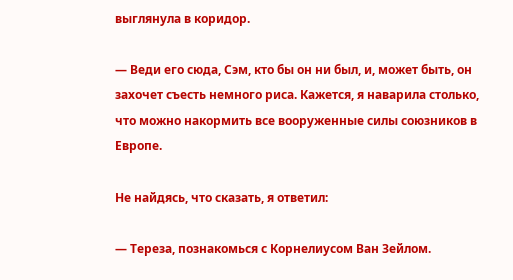выглянула в коридор.

— Веди его сюда, Сэм, кто бы он ни был, и, может быть, он захочет съесть немного риса. Кажется, я наварила столько, что можно накормить все вооруженные силы союзников в Европе.

Не найдясь, что сказать, я ответил:

— Тереза, познакомься с Корнелиусом Ван Зейлом.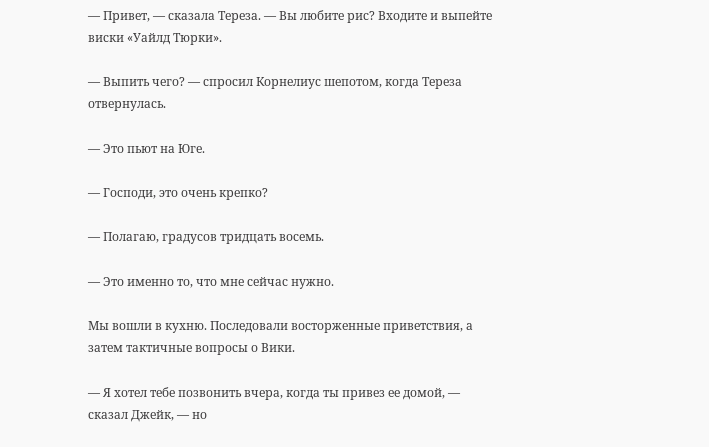— Привет, — сказала Тереза. — Вы любите рис? Входите и выпейте виски «Уайлд Тюрки».

— Выпить чего? — спросил Корнелиус шепотом, когда Тереза отвернулась.

— Это пьют на Юге.

— Господи, это очень крепко?

— Полагаю, градусов тридцать восемь.

— Это именно то, что мне сейчас нужно.

Мы вошли в кухню. Последовали восторженные приветствия, а затем тактичные вопросы о Вики.

— Я хотел тебе позвонить вчера, когда ты привез ее домой, — сказал Джейк, — но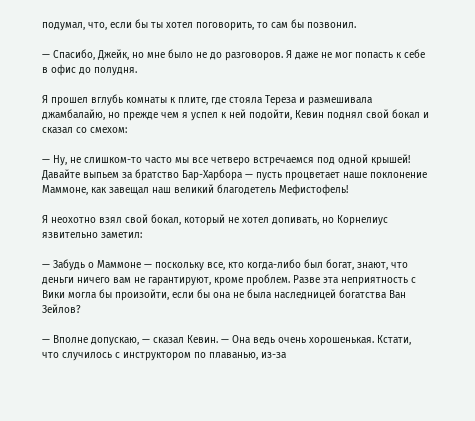подумал, что, если бы ты хотел поговорить, то сам бы позвонил.

— Спасибо, Джейк, но мне было не до разговоров. Я даже не мог попасть к себе в офис до полудня.

Я прошел вглубь комнаты к плите, где стояла Тереза и размешивала джамбалайю, но прежде чем я успел к ней подойти, Кевин поднял свой бокал и сказал со смехом:

— Ну, не слишком-то часто мы все четверо встречаемся под одной крышей! Давайте выпьем за братство Бар-Харбора — пусть процветает наше поклонение Маммоне, как завещал наш великий благодетель Мефистофель!

Я неохотно взял свой бокал, который не хотел допивать, но Корнелиус язвительно заметил:

— Забудь о Маммоне — поскольку все, кто когда-либо был богат, знают, что деньги ничего вам не гарантируют, кроме проблем. Разве эта неприятность с Вики могла бы произойти, если бы она не была наследницей богатства Ван Зейлов?

— Вполне допускаю, — сказал Кевин. — Она ведь очень хорошенькая. Кстати, что случилось с инструктором по плаванью, из-за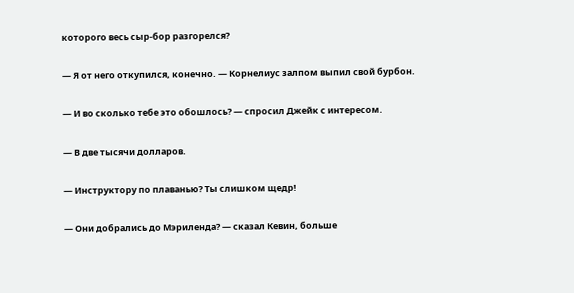которого весь сыр-бор разгорелся?

— Я от него откупился, конечно. — Корнелиус залпом выпил свой бурбон.

— И во сколько тебе это обошлось? — спросил Джейк с интересом.

— В две тысячи долларов.

— Инструктору по плаванью? Ты слишком щедр!

— Они добрались до Мэриленда? — сказал Кевин, больше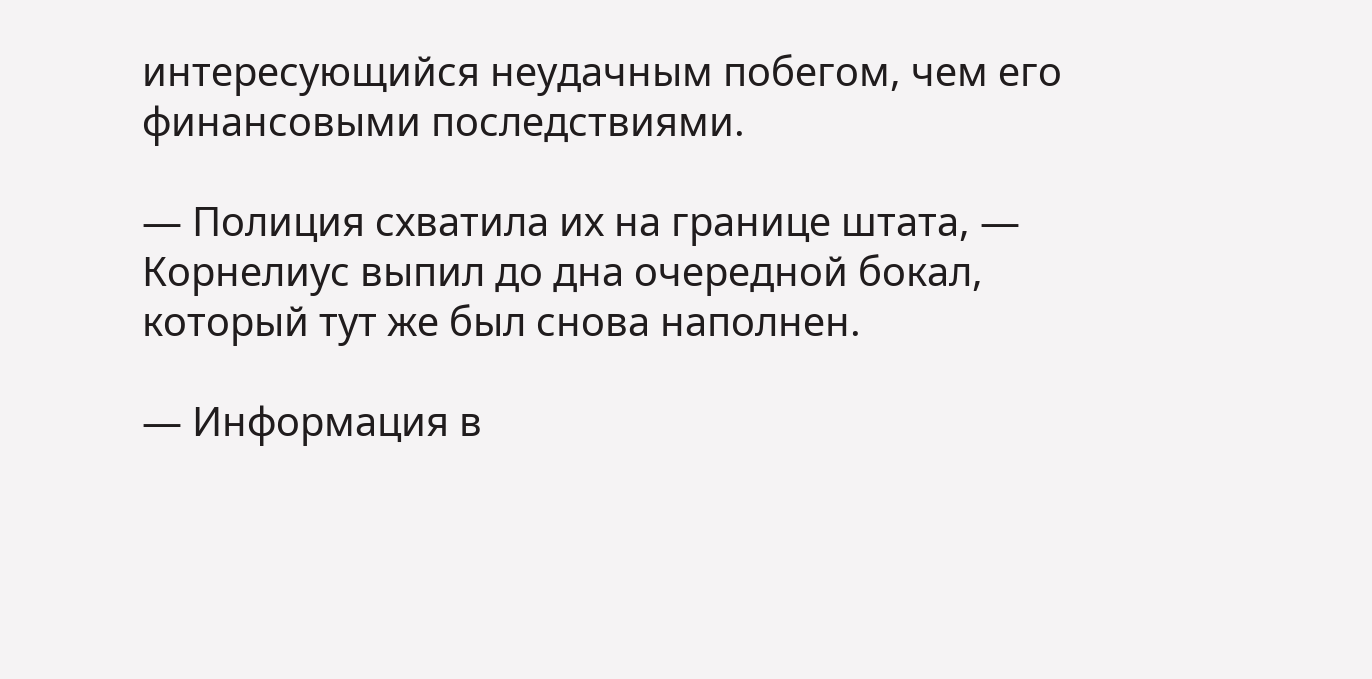интересующийся неудачным побегом, чем его финансовыми последствиями.

— Полиция схватила их на границе штата, — Корнелиус выпил до дна очередной бокал, который тут же был снова наполнен.

— Информация в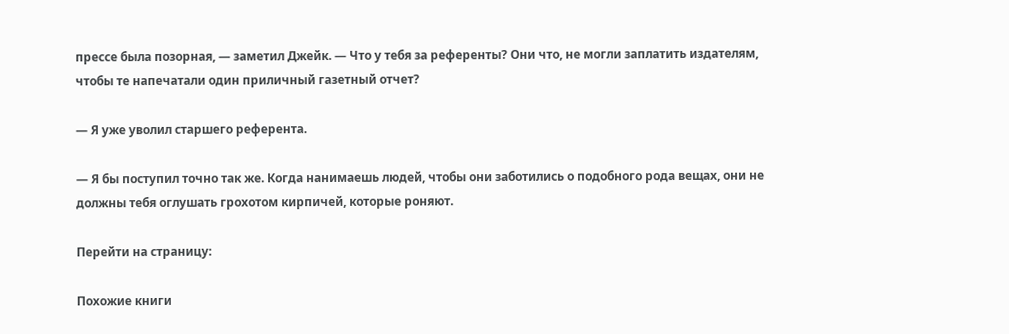прессе была позорная, — заметил Джейк. — Что у тебя за референты? Они что, не могли заплатить издателям, чтобы те напечатали один приличный газетный отчет?

— Я уже уволил старшего референта.

— Я бы поступил точно так же. Когда нанимаешь людей, чтобы они заботились о подобного рода вещах, они не должны тебя оглушать грохотом кирпичей, которые роняют.

Перейти на страницу:

Похожие книги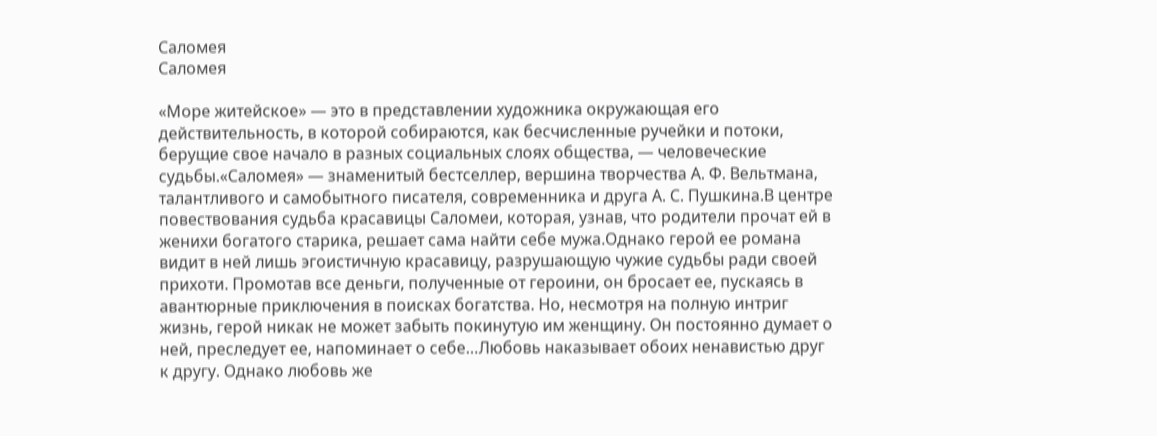Саломея
Саломея

«Море житейское» — это в представлении художника окружающая его действительность, в которой собираются, как бесчисленные ручейки и потоки, берущие свое начало в разных социальных слоях общества, — человеческие судьбы.«Саломея» — знаменитый бестселлер, вершина творчества А. Ф. Вельтмана, талантливого и самобытного писателя, современника и друга А. С. Пушкина.В центре повествования судьба красавицы Саломеи, которая, узнав, что родители прочат ей в женихи богатого старика, решает сама найти себе мужа.Однако герой ее романа видит в ней лишь эгоистичную красавицу, разрушающую чужие судьбы ради своей прихоти. Промотав все деньги, полученные от героини, он бросает ее, пускаясь в авантюрные приключения в поисках богатства. Но, несмотря на полную интриг жизнь, герой никак не может забыть покинутую им женщину. Он постоянно думает о ней, преследует ее, напоминает о себе…Любовь наказывает обоих ненавистью друг к другу. Однако любовь же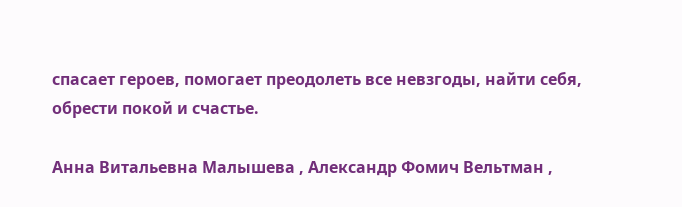спасает героев, помогает преодолеть все невзгоды, найти себя, обрести покой и счастье.

Анна Витальевна Малышева , Александр Фомич Вельтман ,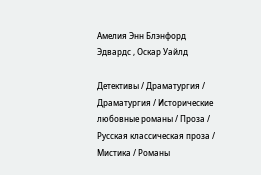Амелия Энн Блэнфорд Эдвардс , Оскар Уайлд

Детективы / Драматургия / Драматургия / Исторические любовные романы / Проза / Русская классическая проза / Мистика / Романы